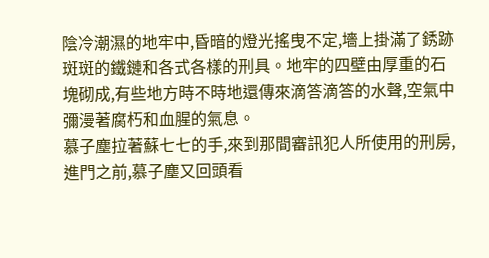陰冷潮濕的地牢中,昏暗的燈光搖曳不定,墻上掛滿了銹跡斑斑的鐵鏈和各式各樣的刑具。地牢的四壁由厚重的石塊砌成,有些地方時不時地還傳來滴答滴答的水聲,空氣中彌漫著腐朽和血腥的氣息。
慕子塵拉著蘇七七的手,來到那間審訊犯人所使用的刑房,進門之前,慕子塵又回頭看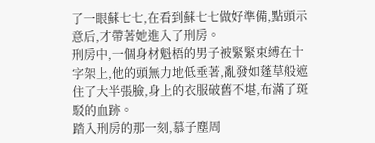了一眼蘇七七,在看到蘇七七做好準備,點頭示意后,才帶著她進入了刑房。
刑房中,一個身材魁梧的男子被緊緊束縛在十字架上,他的頭無力地低垂著,亂發如蓬草般遮住了大半張臉,身上的衣服破舊不堪,布滿了斑駁的血跡。
踏入刑房的那一刻,慕子塵周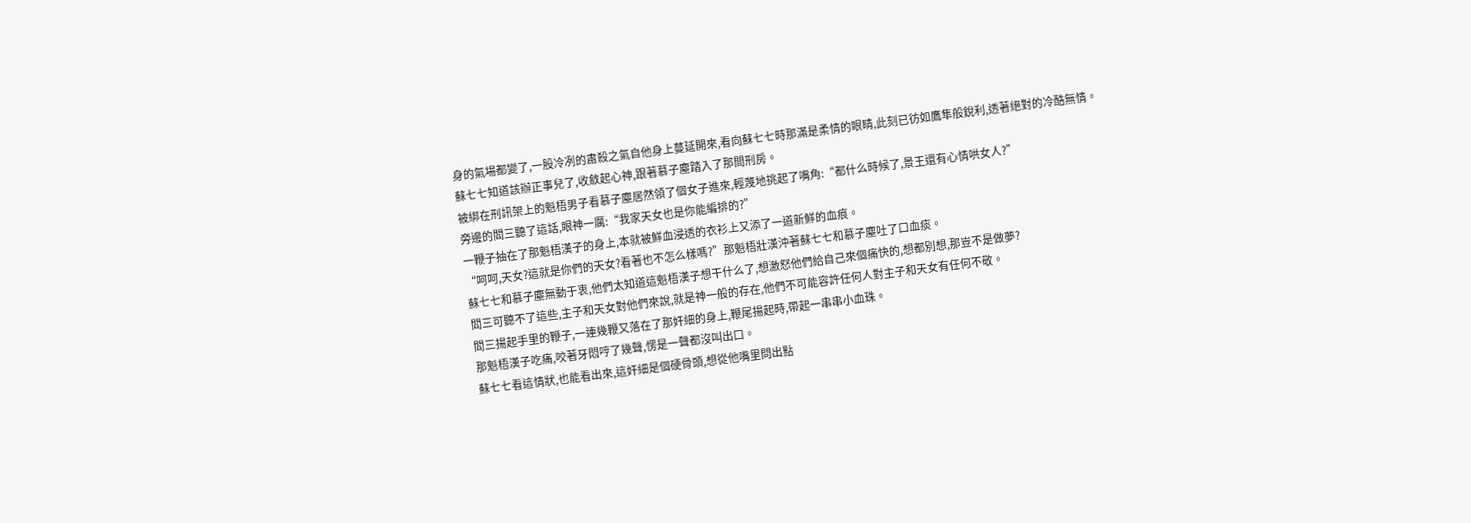身的氣場都變了,一股冷冽的肅殺之氣自他身上蔓延開來,看向蘇七七時那滿是柔情的眼睛,此刻已彷如鷹隼般銳利,透著絕對的冷酷無情。
蘇七七知道該辦正事兒了,收斂起心神,跟著慕子塵踏入了那間刑房。
被綁在刑訊架上的魁梧男子看慕子塵居然領了個女子進來,輕蔑地挑起了嘴角:“都什么時候了,景王還有心情哄女人?”
旁邊的閻三聽了這話,眼神一厲:“我家天女也是你能編排的?”
一鞭子抽在了那魁梧漢子的身上,本就被鮮血浸透的衣衫上又添了一道新鮮的血痕。
“呵呵,天女?這就是你們的天女?看著也不怎么樣嗎?”那魁梧壯漢沖著蘇七七和慕子塵吐了口血痰。
蘇七七和慕子塵無動于衷,他們太知道這魁梧漢子想干什么了,想激怒他們給自己來個痛快的,想都別想,那豈不是做夢?
閻三可聽不了這些,主子和天女對他們來說,就是神一般的存在,他們不可能容許任何人對主子和天女有任何不敬。
閻三揚起手里的鞭子,一連幾鞭又落在了那奸細的身上,鞭尾揚起時,帶起一串串小血珠。
那魁梧漢子吃痛,咬著牙悶哼了幾聲,愣是一聲都沒叫出口。
蘇七七看這情狀,也能看出來,這奸細是個硬骨頭,想從他嘴里問出點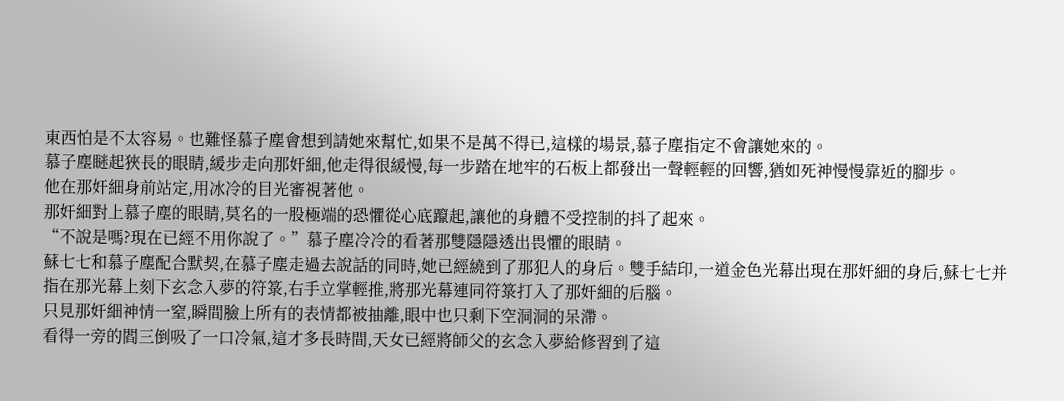東西怕是不太容易。也難怪慕子塵會想到請她來幫忙,如果不是萬不得已,這樣的場景,慕子塵指定不會讓她來的。
慕子塵瞇起狹長的眼睛,緩步走向那奸細,他走得很緩慢,每一步踏在地牢的石板上都發出一聲輕輕的回響,猶如死神慢慢靠近的腳步。
他在那奸細身前站定,用冰冷的目光審視著他。
那奸細對上慕子塵的眼睛,莫名的一股極端的恐懼從心底躥起,讓他的身體不受控制的抖了起來。
“不說是嗎?現在已經不用你說了。”慕子塵冷冷的看著那雙隱隱透出畏懼的眼睛。
蘇七七和慕子塵配合默契,在慕子塵走過去說話的同時,她已經繞到了那犯人的身后。雙手結印,一道金色光幕出現在那奸細的身后,蘇七七并指在那光幕上刻下玄念入夢的符箓,右手立掌輕推,將那光幕連同符箓打入了那奸細的后腦。
只見那奸細神情一窒,瞬間臉上所有的表情都被抽離,眼中也只剩下空洞洞的呆滯。
看得一旁的閻三倒吸了一口冷氣,這才多長時間,天女已經將師父的玄念入夢給修習到了這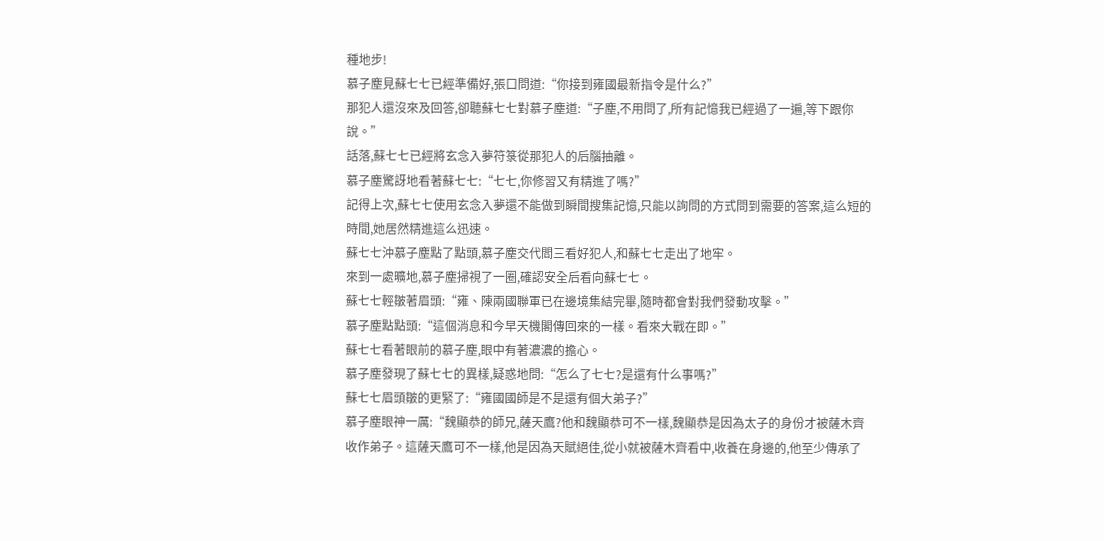種地步!
慕子塵見蘇七七已經準備好,張口問道:“你接到雍國最新指令是什么?”
那犯人還沒來及回答,卻聽蘇七七對慕子塵道:“子塵,不用問了,所有記憶我已經過了一遍,等下跟你說。”
話落,蘇七七已經將玄念入夢符箓從那犯人的后腦抽離。
慕子塵驚訝地看著蘇七七:“七七,你修習又有精進了嗎?”
記得上次,蘇七七使用玄念入夢還不能做到瞬間搜集記憶,只能以詢問的方式問到需要的答案,這么短的時間,她居然精進這么迅速。
蘇七七沖慕子塵點了點頭,慕子塵交代閻三看好犯人,和蘇七七走出了地牢。
來到一處曠地,慕子塵掃視了一圈,確認安全后看向蘇七七。
蘇七七輕皺著眉頭:“雍、陳兩國聯軍已在邊境集結完畢,隨時都會對我們發動攻擊。”
慕子塵點點頭:“這個消息和今早天機閣傳回來的一樣。看來大戰在即。”
蘇七七看著眼前的慕子塵,眼中有著濃濃的擔心。
慕子塵發現了蘇七七的異樣,疑惑地問:“怎么了七七?是還有什么事嗎?”
蘇七七眉頭皺的更緊了:“雍國國師是不是還有個大弟子?”
慕子塵眼神一厲:“魏顯恭的師兄,薩天鷹?他和魏顯恭可不一樣,魏顯恭是因為太子的身份才被薩木齊收作弟子。這薩天鷹可不一樣,他是因為天賦絕佳,從小就被薩木齊看中,收養在身邊的,他至少傳承了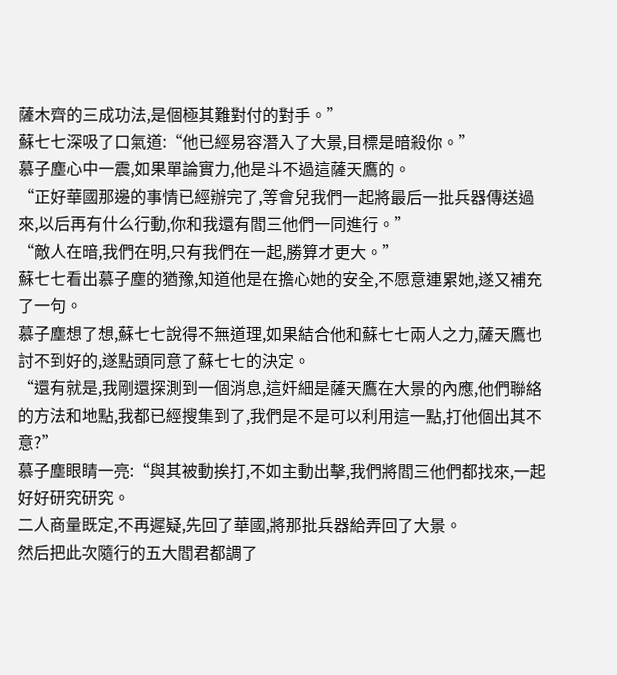薩木齊的三成功法,是個極其難對付的對手。”
蘇七七深吸了口氣道:“他已經易容潛入了大景,目標是暗殺你。”
慕子塵心中一震,如果單論實力,他是斗不過這薩天鷹的。
“正好華國那邊的事情已經辦完了,等會兒我們一起將最后一批兵器傳送過來,以后再有什么行動,你和我還有閻三他們一同進行。”
“敵人在暗,我們在明,只有我們在一起,勝算才更大。”
蘇七七看出慕子塵的猶豫,知道他是在擔心她的安全,不愿意連累她,遂又補充了一句。
慕子塵想了想,蘇七七說得不無道理,如果結合他和蘇七七兩人之力,薩天鷹也討不到好的,遂點頭同意了蘇七七的決定。
“還有就是,我剛還探測到一個消息,這奸細是薩天鷹在大景的內應,他們聯絡的方法和地點,我都已經搜集到了,我們是不是可以利用這一點,打他個出其不意?”
慕子塵眼睛一亮:“與其被動挨打,不如主動出擊,我們將閻三他們都找來,一起好好研究研究。
二人商量既定,不再遲疑,先回了華國,將那批兵器給弄回了大景。
然后把此次隨行的五大閻君都調了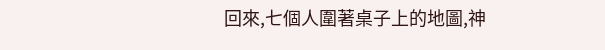回來,七個人圍著桌子上的地圖,神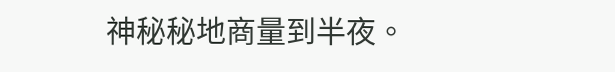神秘秘地商量到半夜。